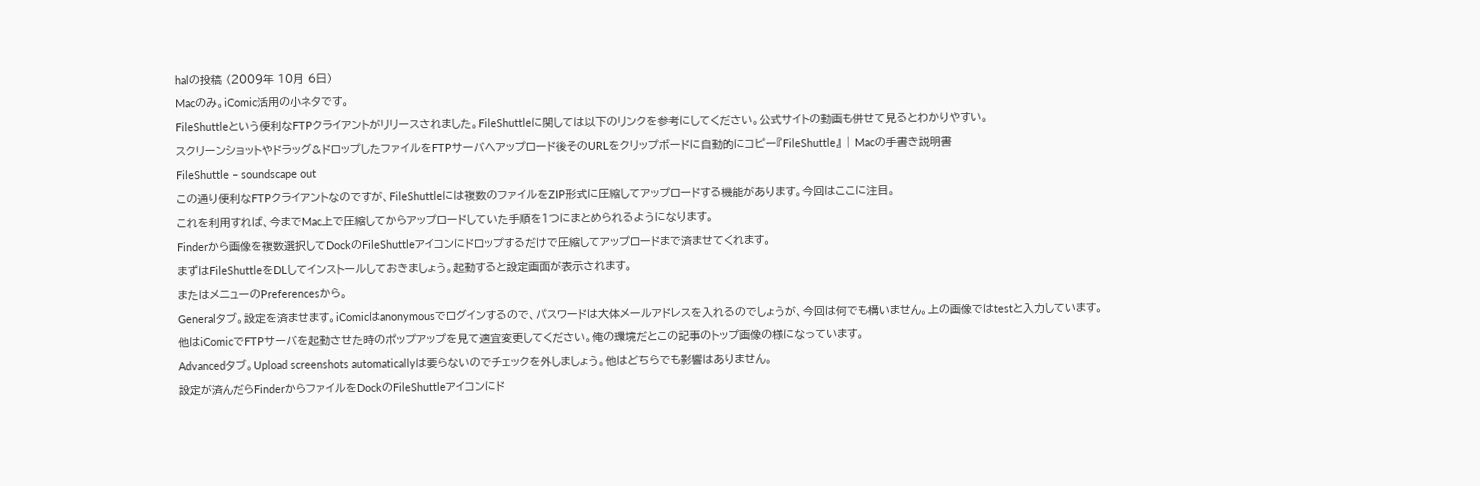halの投稿 (2009年 10月 6日)
Macのみ。iComic活用の小ネタです。
FileShuttleという便利なFTPクライアントがリリースされました。FileShuttleに関しては以下のリンクを参考にしてください。公式サイトの動画も併せて見るとわかりやすい。
スクリーンショットやドラッグ&ドロップしたファイルをFTPサーバへアップロード後そのURLをクリップボードに自動的にコピー『FileShuttle』 | Macの手書き説明書
FileShuttle – soundscape out
この通り便利なFTPクライアントなのですが、FileShuttleには複数のファイルをZIP形式に圧縮してアップロードする機能があります。今回はここに注目。
これを利用すれば、今までMac上で圧縮してからアップロードしていた手順を1つにまとめられるようになります。
Finderから画像を複数選択してDockのFileShuttleアイコンにドロップするだけで圧縮してアップロードまで済ませてくれます。
まずはFileShuttleをDLしてインストールしておきましょう。起動すると設定画面が表示されます。
またはメニューのPreferencesから。
Generalタブ。設定を済ませます。iComicはanonymousでログインするので、パスワードは大体メールアドレスを入れるのでしょうが、今回は何でも構いません。上の画像ではtestと入力しています。
他はiComicでFTPサーバを起動させた時のポップアップを見て適宜変更してください。俺の環境だとこの記事のトップ画像の様になっています。
Advancedタブ。Upload screenshots automaticallyは要らないのでチェックを外しましょう。他はどちらでも影響はありません。
設定が済んだらFinderからファイルをDockのFileShuttleアイコンにド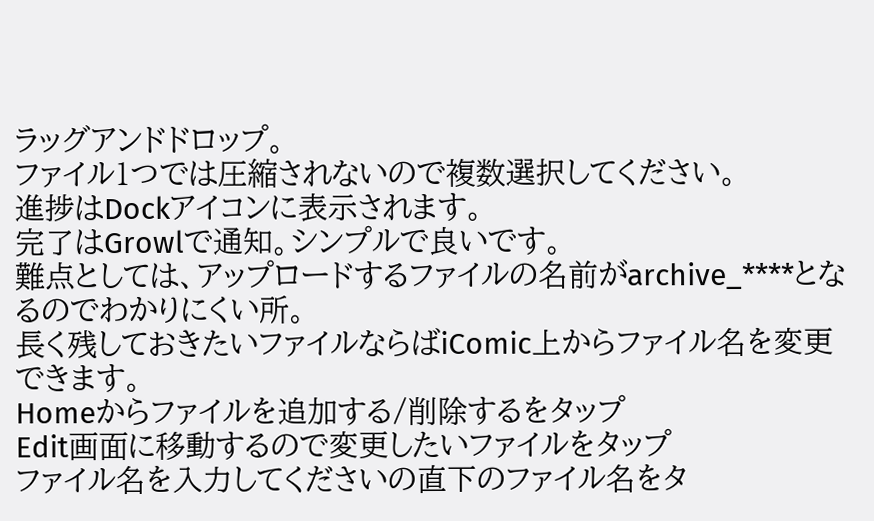ラッグアンドドロップ。
ファイル1つでは圧縮されないので複数選択してください。
進捗はDockアイコンに表示されます。
完了はGrowlで通知。シンプルで良いです。
難点としては、アップロードするファイルの名前がarchive_****となるのでわかりにくい所。
長く残しておきたいファイルならばiComic上からファイル名を変更できます。
Homeからファイルを追加する/削除するをタップ
Edit画面に移動するので変更したいファイルをタップ
ファイル名を入力してくださいの直下のファイル名をタ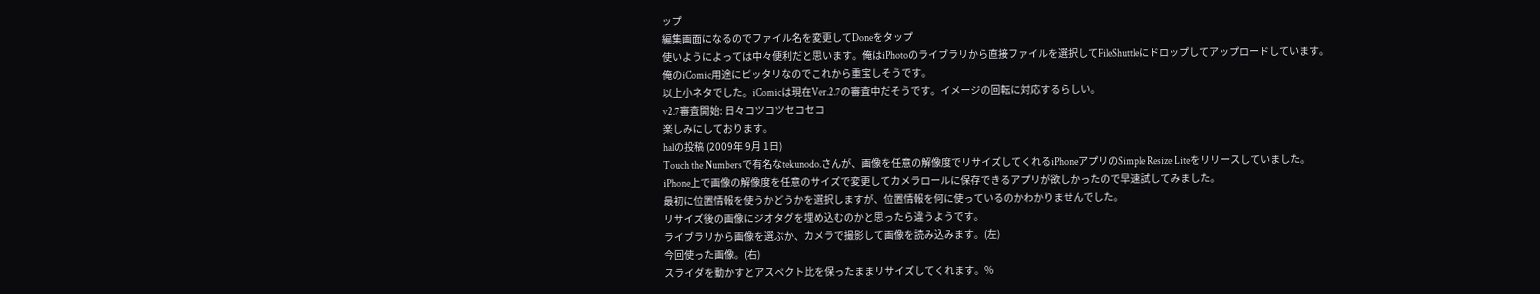ップ
編集画面になるのでファイル名を変更してDoneをタップ
使いようによっては中々便利だと思います。俺はiPhotoのライブラリから直接ファイルを選択してFileShuttleにドロップしてアップロードしています。
俺のiComic用途にピッタリなのでこれから重宝しそうです。
以上小ネタでした。iComicは現在Ver.2.7の審査中だそうです。イメージの回転に対応するらしい。
v2.7審査開始: 日々コツコツセコセコ
楽しみにしております。
halの投稿 (2009年 9月 1日)
Touch the Numbersで有名なtekunodo.さんが、画像を任意の解像度でリサイズしてくれるiPhoneアプリのSimple Resize Liteをリリースしていました。
iPhone上で画像の解像度を任意のサイズで変更してカメラロールに保存できるアプリが欲しかったので早速試してみました。
最初に位置情報を使うかどうかを選択しますが、位置情報を何に使っているのかわかりませんでした。
リサイズ後の画像にジオタグを埋め込むのかと思ったら違うようです。
ライブラリから画像を選ぶか、カメラで撮影して画像を読み込みます。(左)
今回使った画像。(右)
スライダを動かすとアスペクト比を保ったままリサイズしてくれます。%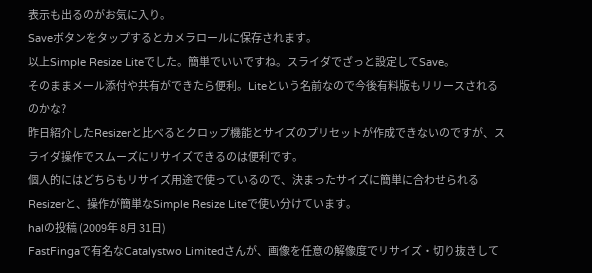表示も出るのがお気に入り。
Saveボタンをタップするとカメラロールに保存されます。
以上Simple Resize Liteでした。簡単でいいですね。スライダでざっと設定してSave。
そのままメール添付や共有ができたら便利。Liteという名前なので今後有料版もリリースされるのかな?
昨日紹介したResizerと比べるとクロップ機能とサイズのプリセットが作成できないのですが、スライダ操作でスムーズにリサイズできるのは便利です。
個人的にはどちらもリサイズ用途で使っているので、決まったサイズに簡単に合わせられるResizerと、操作が簡単なSimple Resize Liteで使い分けています。
halの投稿 (2009年 8月 31日)
FastFingaで有名なCatalystwo Limitedさんが、画像を任意の解像度でリサイズ・切り抜きして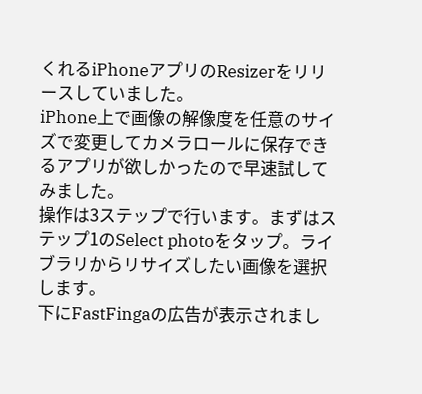くれるiPhoneアプリのResizerをリリースしていました。
iPhone上で画像の解像度を任意のサイズで変更してカメラロールに保存できるアプリが欲しかったので早速試してみました。
操作は3ステップで行います。まずはステップ1のSelect photoをタップ。ライブラリからリサイズしたい画像を選択します。
下にFastFingaの広告が表示されまし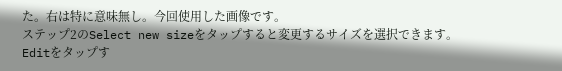た。右は特に意味無し。今回使用した画像です。
ステップ2のSelect new sizeをタップすると変更するサイズを選択できます。
Editをタップす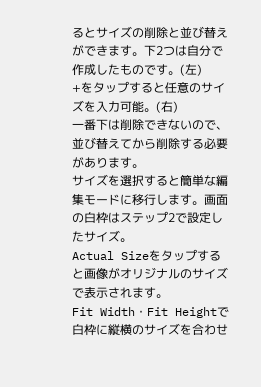るとサイズの削除と並び替えができます。下2つは自分で作成したものです。(左)
+をタップすると任意のサイズを入力可能。(右)
一番下は削除できないので、並び替えてから削除する必要があります。
サイズを選択すると簡単な編集モードに移行します。画面の白枠はステップ2で設定したサイズ。
Actual Sizeをタップすると画像がオリジナルのサイズで表示されます。
Fit Width・Fit Heightで白枠に縦横のサイズを合わせ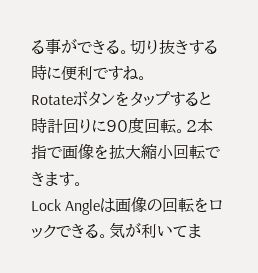る事ができる。切り抜きする時に便利ですね。
Rotateボタンをタップすると時計回りに90度回転。2本指で画像を拡大縮小回転できます。
Lock Angleは画像の回転をロックできる。気が利いてま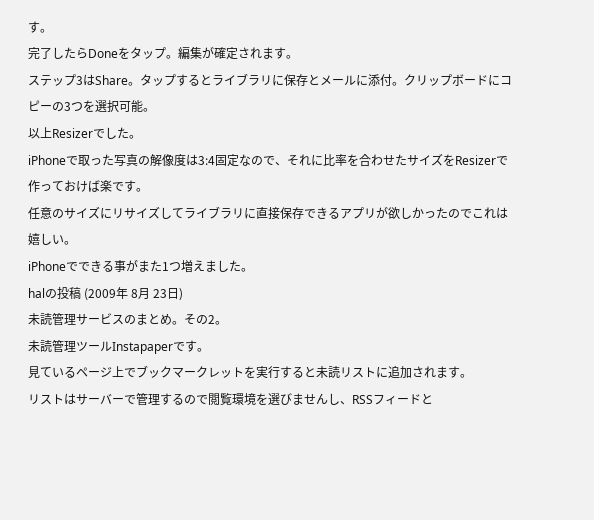す。
完了したらDoneをタップ。編集が確定されます。
ステップ3はShare。タップするとライブラリに保存とメールに添付。クリップボードにコピーの3つを選択可能。
以上Resizerでした。
iPhoneで取った写真の解像度は3:4固定なので、それに比率を合わせたサイズをResizerで作っておけば楽です。
任意のサイズにリサイズしてライブラリに直接保存できるアプリが欲しかったのでこれは嬉しい。
iPhoneでできる事がまた1つ増えました。
halの投稿 (2009年 8月 23日)
未読管理サービスのまとめ。その2。
未読管理ツールInstapaperです。
見ているページ上でブックマークレットを実行すると未読リストに追加されます。
リストはサーバーで管理するので閲覧環境を選びませんし、RSSフィードと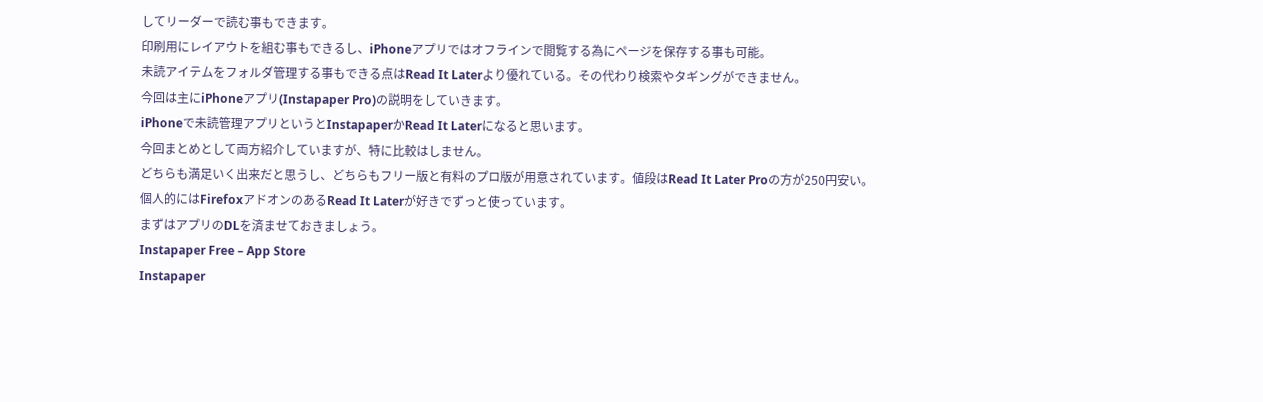してリーダーで読む事もできます。
印刷用にレイアウトを組む事もできるし、iPhoneアプリではオフラインで閲覧する為にページを保存する事も可能。
未読アイテムをフォルダ管理する事もできる点はRead It Laterより優れている。その代わり検索やタギングができません。
今回は主にiPhoneアプリ(Instapaper Pro)の説明をしていきます。
iPhoneで未読管理アプリというとInstapaperかRead It Laterになると思います。
今回まとめとして両方紹介していますが、特に比較はしません。
どちらも満足いく出来だと思うし、どちらもフリー版と有料のプロ版が用意されています。値段はRead It Later Proの方が250円安い。
個人的にはFirefoxアドオンのあるRead It Laterが好きでずっと使っています。
まずはアプリのDLを済ませておきましょう。
Instapaper Free – App Store
Instapaper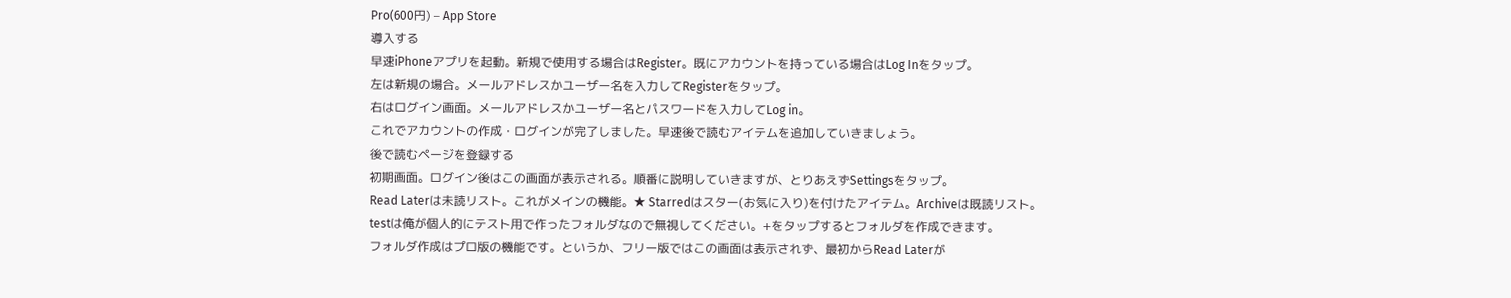Pro(600円) – App Store
導入する
早速iPhoneアプリを起動。新規で使用する場合はRegister。既にアカウントを持っている場合はLog Inをタップ。
左は新規の場合。メールアドレスかユーザー名を入力してRegisterをタップ。
右はログイン画面。メールアドレスかユーザー名とパスワードを入力してLog in。
これでアカウントの作成・ログインが完了しました。早速後で読むアイテムを追加していきましょう。
後で読むページを登録する
初期画面。ログイン後はこの画面が表示される。順番に説明していきますが、とりあえずSettingsをタップ。
Read Laterは未読リスト。これがメインの機能。★ Starredはスター(お気に入り)を付けたアイテム。Archiveは既読リスト。
testは俺が個人的にテスト用で作ったフォルダなので無視してください。+をタップするとフォルダを作成できます。
フォルダ作成はプロ版の機能です。というか、フリー版ではこの画面は表示されず、最初からRead Laterが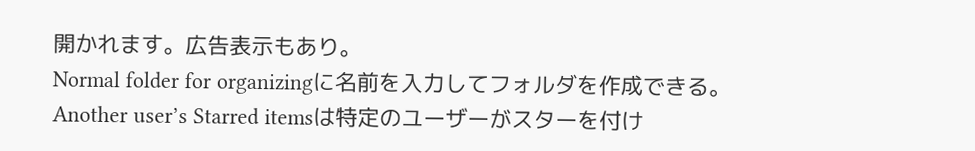開かれます。広告表示もあり。
Normal folder for organizingに名前を入力してフォルダを作成できる。
Another user’s Starred itemsは特定のユーザーがスターを付け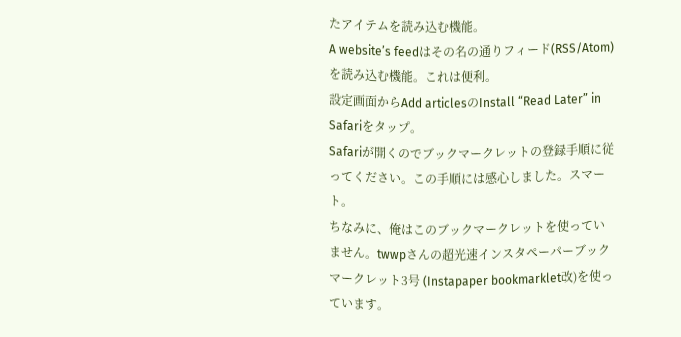たアイテムを読み込む機能。
A website’s feedはその名の通りフィード(RSS/Atom)を読み込む機能。これは便利。
設定画面からAdd articlesのInstall “Read Later” in Safariをタップ。
Safariが開くのでブックマークレットの登録手順に従ってください。この手順には感心しました。スマート。
ちなみに、俺はこのブックマークレットを使っていません。twwpさんの超光速インスタペーパーブックマークレット3号 (Instapaper bookmarklet改)を使っています。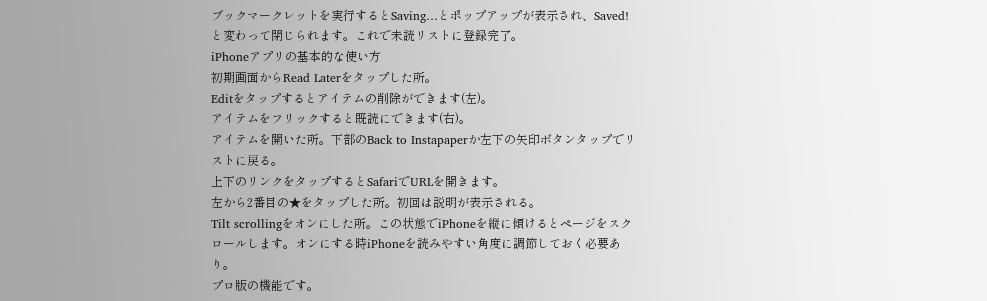ブックマークレットを実行するとSaving…とポップアップが表示され、Saved!と変わって閉じられます。これで未読リストに登録完了。
iPhoneアプリの基本的な使い方
初期画面からRead Laterをタップした所。
Editをタップするとアイテムの削除ができます(左)。
アイテムをフリックすると既読にできます(右)。
アイテムを開いた所。下部のBack to Instapaperか左下の矢印ボタンタップでリストに戻る。
上下のリンクをタップするとSafariでURLを開きます。
左から2番目の★をタップした所。初回は説明が表示される。
Tilt scrollingをオンにした所。この状態でiPhoneを縦に傾けるとページをスクロールします。オンにする時iPhoneを読みやすい角度に調節しておく必要あり。
プロ版の機能です。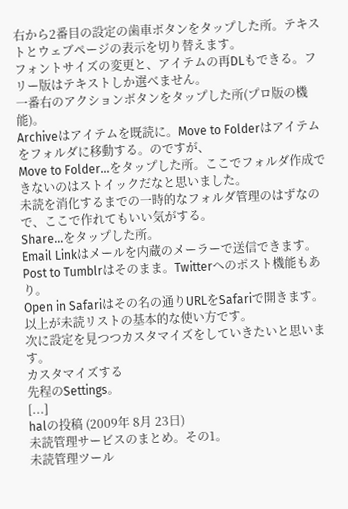右から2番目の設定の歯車ボタンをタップした所。テキストとウェブページの表示を切り替えます。
フォントサイズの変更と、アイテムの再DLもできる。フリー版はテキストしか選べません。
一番右のアクションボタンをタップした所(プロ版の機能)。
Archiveはアイテムを既読に。Move to Folderはアイテムをフォルダに移動する。のですが、
Move to Folder…をタップした所。ここでフォルダ作成できないのはストイックだなと思いました。
未読を消化するまでの一時的なフォルダ管理のはずなので、ここで作れてもいい気がする。
Share…をタップした所。
Email Linkはメールを内蔵のメーラーで送信できます。
Post to Tumblrはそのまま。Twitterへのポスト機能もあり。
Open in Safariはその名の通りURLをSafariで開きます。
以上が未読リストの基本的な使い方です。
次に設定を見つつカスタマイズをしていきたいと思います。
カスタマイズする
先程のSettings。
[...]
halの投稿 (2009年 8月 23日)
未読管理サービスのまとめ。その1。
未読管理ツール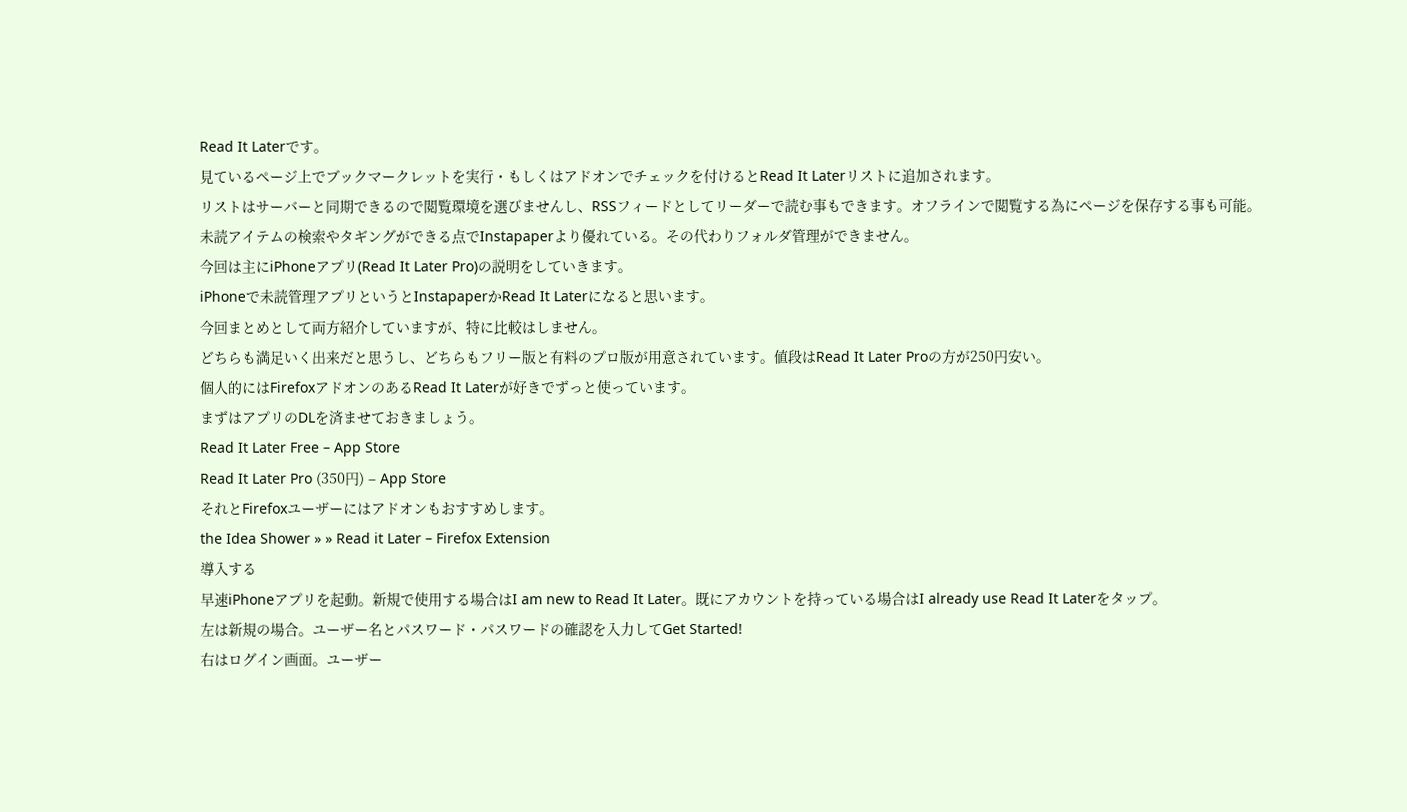Read It Laterです。
見ているページ上でブックマークレットを実行・もしくはアドオンでチェックを付けるとRead It Laterリストに追加されます。
リストはサーバーと同期できるので閲覧環境を選びませんし、RSSフィードとしてリーダーで読む事もできます。オフラインで閲覧する為にページを保存する事も可能。
未読アイテムの検索やタギングができる点でInstapaperより優れている。その代わりフォルダ管理ができません。
今回は主にiPhoneアプリ(Read It Later Pro)の説明をしていきます。
iPhoneで未読管理アプリというとInstapaperかRead It Laterになると思います。
今回まとめとして両方紹介していますが、特に比較はしません。
どちらも満足いく出来だと思うし、どちらもフリー版と有料のプロ版が用意されています。値段はRead It Later Proの方が250円安い。
個人的にはFirefoxアドオンのあるRead It Laterが好きでずっと使っています。
まずはアプリのDLを済ませておきましょう。
Read It Later Free – App Store
Read It Later Pro (350円) – App Store
それとFirefoxユーザーにはアドオンもおすすめします。
the Idea Shower » » Read it Later – Firefox Extension
導入する
早速iPhoneアプリを起動。新規で使用する場合はI am new to Read It Later。既にアカウントを持っている場合はI already use Read It Laterをタップ。
左は新規の場合。ユーザー名とパスワード・パスワードの確認を入力してGet Started!
右はログイン画面。ユーザー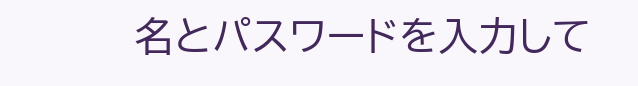名とパスワードを入力して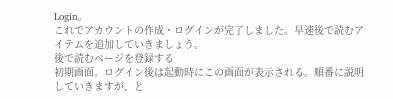Login。
これでアカウントの作成・ログインが完了しました。早速後で読むアイテムを追加していきましょう。
後で読むページを登録する
初期画面。ログイン後は起動時にこの画面が表示される。順番に説明していきますが、と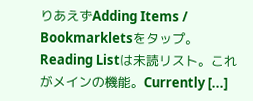りあえずAdding Items / Bookmarkletsをタップ。
Reading Listは未読リスト。これがメインの機能。Currently [...]